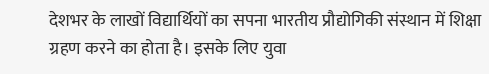देशभर के लाखों विद्यार्थियों का सपना भारतीय प्रौद्योगिकी संस्थान में शिक्षा ग्रहण करने का होता है। इसके लिए युवा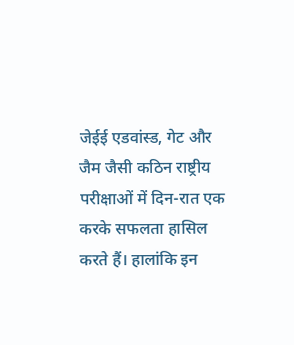जेईई एडवांस्ड, गेट और जैम जैसी कठिन राष्ट्रीय परीक्षाओं में दिन-रात एक करके सफलता हासिल करते हैं। हालांकि इन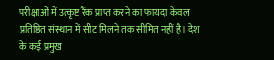परीक्षाओं में उत्कृष्ट रैंक प्राप्त करने का फायदा केवल प्रतिष्ठित संस्थान में सीट मिलने तक सीमित नहीं है। देश के कई प्रमुख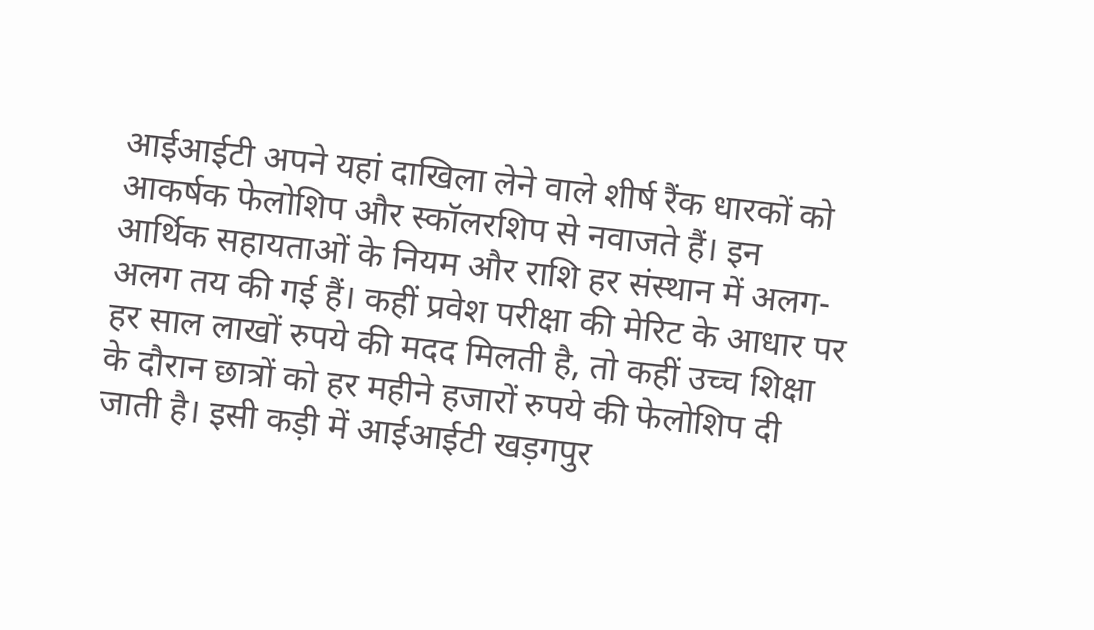आईआईटी अपने यहां दाखिला लेने वाले शीर्ष रैंक धारकों को आकर्षक फेलोशिप और स्कॉलरशिप से नवाजते हैं। इन आर्थिक सहायताओं के नियम और राशि हर संस्थान में अलग-अलग तय की गई हैं। कहीं प्रवेश परीक्षा की मेरिट के आधार पर हर साल लाखों रुपये की मदद मिलती है, तो कहीं उच्च शिक्षा के दौरान छात्रों को हर महीने हजारों रुपये की फेलोशिप दी जाती है। इसी कड़ी में आईआईटी खड़गपुर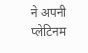ने अपनी प्लेटिनम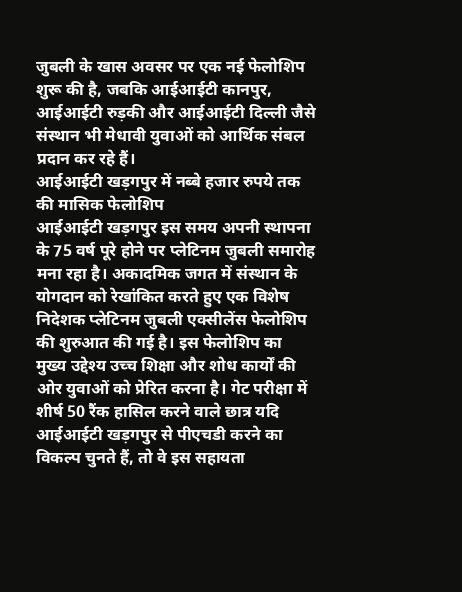जुबली के खास अवसर पर एक नई फेलोशिप शुरू की है, जबकि आईआईटी कानपुर, आईआईटी रुड़की और आईआईटी दिल्ली जैसे संस्थान भी मेधावी युवाओं को आर्थिक संबल प्रदान कर रहे हैं।
आईआईटी खड़गपुर में नब्बे हजार रुपये तक की मासिक फेलोशिप
आईआईटी खड़गपुर इस समय अपनी स्थापना के 75 वर्ष पूरे होने पर प्लेटिनम जुबली समारोह मना रहा है। अकादमिक जगत में संस्थान के योगदान को रेखांकित करते हुए एक विशेष निदेशक प्लेटिनम जुबली एक्सीलेंस फेलोशिप की शुरुआत की गई है। इस फेलोशिप का मुख्य उद्देश्य उच्च शिक्षा और शोध कार्यों की ओर युवाओं को प्रेरित करना है। गेट परीक्षा में शीर्ष 50 रैंक हासिल करने वाले छात्र यदि आईआईटी खड़गपुर से पीएचडी करने का विकल्प चुनते हैं, तो वे इस सहायता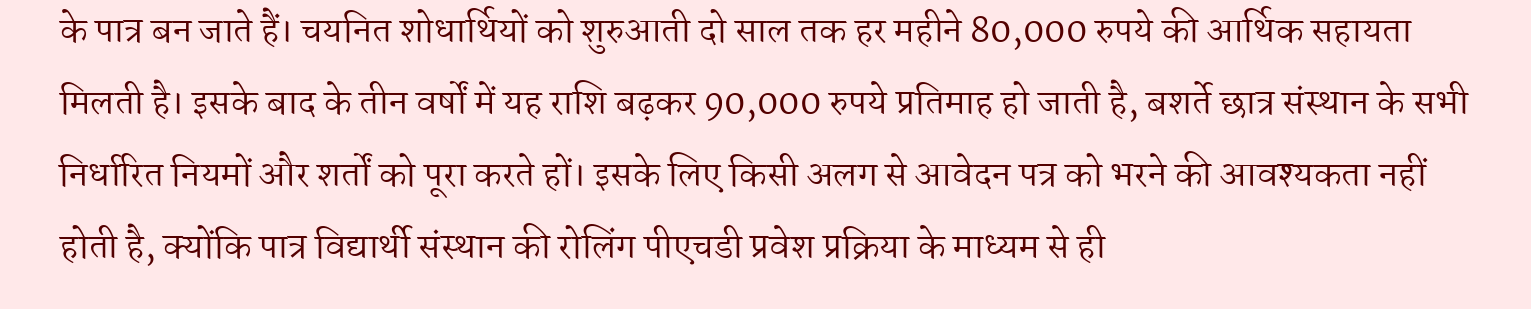के पात्र बन जाते हैं। चयनित शोधार्थियों को शुरुआती दो साल तक हर महीने 80,000 रुपये की आर्थिक सहायता मिलती है। इसके बाद के तीन वर्षों में यह राशि बढ़कर 90,000 रुपये प्रतिमाह हो जाती है, बशर्ते छात्र संस्थान के सभी निर्धारित नियमों और शर्तों को पूरा करते हों। इसके लिए किसी अलग से आवेदन पत्र को भरने की आवश्यकता नहीं होती है, क्योंकि पात्र विद्यार्थी संस्थान की रोलिंग पीएचडी प्रवेश प्रक्रिया के माध्यम से ही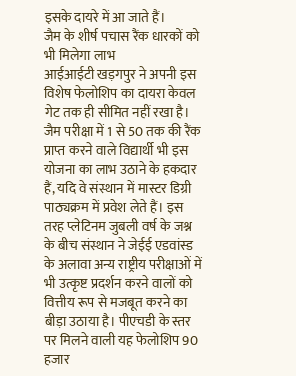इसके दायरे में आ जाते हैं।
जैम के शीर्ष पचास रैंक धारकों को भी मिलेगा लाभ
आईआईटी खड़गपुर ने अपनी इस विशेष फेलोशिप का दायरा केवल गेट तक ही सीमित नहीं रखा है। जैम परीक्षा में 1 से 50 तक की रैंक प्राप्त करने वाले विद्यार्थी भी इस योजना का लाभ उठाने के हकदार हैं, यदि वे संस्थान में मास्टर डिग्री पाठ्यक्रम में प्रवेश लेते हैं। इस तरह प्लेटिनम जुबली वर्ष के जश्न के बीच संस्थान ने जेईई एडवांस्ड के अलावा अन्य राष्ट्रीय परीक्षाओं में भी उत्कृष्ट प्रदर्शन करने वालों को वित्तीय रूप से मजबूत करने का बीड़ा उठाया है। पीएचडी के स्तर पर मिलने वाली यह फेलोशिप 90 हजार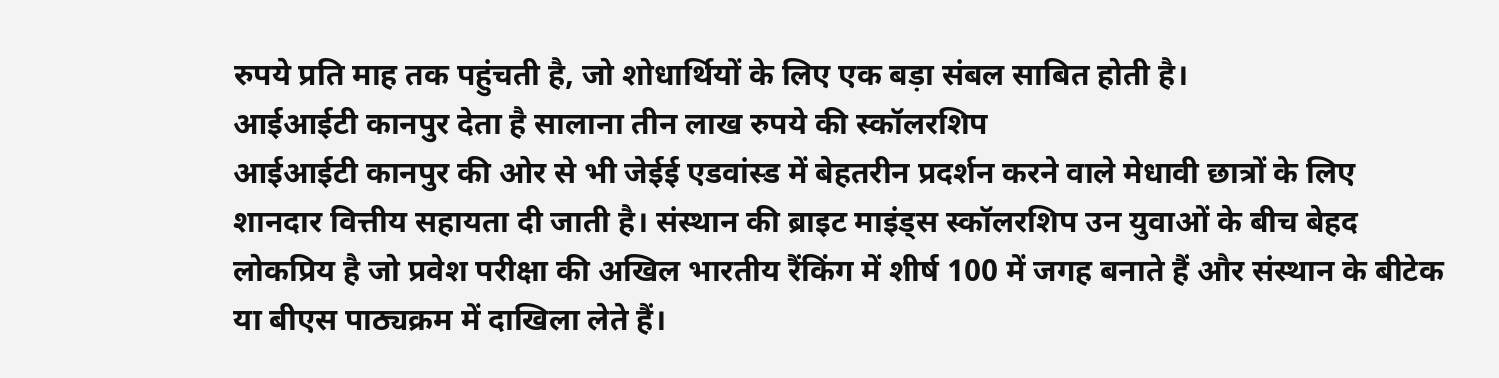रुपये प्रति माह तक पहुंचती है, जो शोधार्थियों के लिए एक बड़ा संबल साबित होती है।
आईआईटी कानपुर देता है सालाना तीन लाख रुपये की स्कॉलरशिप
आईआईटी कानपुर की ओर से भी जेईई एडवांस्ड में बेहतरीन प्रदर्शन करने वाले मेधावी छात्रों के लिए शानदार वित्तीय सहायता दी जाती है। संस्थान की ब्राइट माइंड्स स्कॉलरशिप उन युवाओं के बीच बेहद लोकप्रिय है जो प्रवेश परीक्षा की अखिल भारतीय रैंकिंग में शीर्ष 100 में जगह बनाते हैं और संस्थान के बीटेक या बीएस पाठ्यक्रम में दाखिला लेते हैं।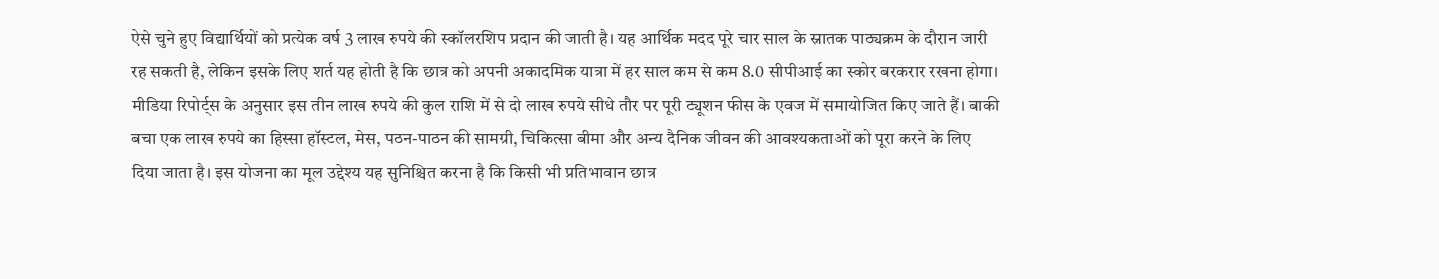ऐसे चुने हुए विद्यार्थियों को प्रत्येक वर्ष 3 लाख रुपये की स्कॉलरशिप प्रदान की जाती है। यह आर्थिक मदद पूरे चार साल के स्नातक पाठ्यक्रम के दौरान जारी रह सकती है, लेकिन इसके लिए शर्त यह होती है कि छात्र को अपनी अकादमिक यात्रा में हर साल कम से कम 8.0 सीपीआई का स्कोर बरकरार रखना होगा। मीडिया रिपोर्ट्स के अनुसार इस तीन लाख रुपये की कुल राशि में से दो लाख रुपये सीधे तौर पर पूरी ट्यूशन फीस के एवज में समायोजित किए जाते हैं। बाकी बचा एक लाख रुपये का हिस्सा हॉस्टल, मेस, पठन-पाठन की सामग्री, चिकित्सा बीमा और अन्य दैनिक जीवन की आवश्यकताओं को पूरा करने के लिए दिया जाता है। इस योजना का मूल उद्देश्य यह सुनिश्चित करना है कि किसी भी प्रतिभावान छात्र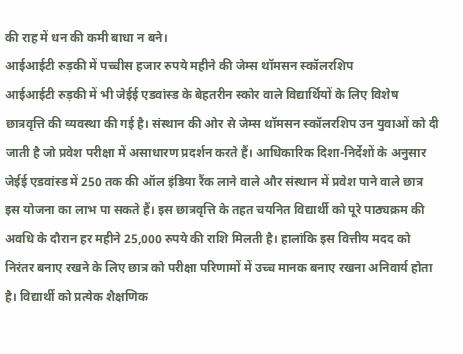की राह में धन की कमी बाधा न बने।
आईआईटी रुड़की में पच्चीस हजार रुपये महीने की जेम्स थॉमसन स्कॉलरशिप
आईआईटी रुड़की में भी जेईई एडवांस्ड के बेहतरीन स्कोर वाले विद्यार्थियों के लिए विशेष छात्रवृत्ति की व्यवस्था की गई है। संस्थान की ओर से जेम्स थॉमसन स्कॉलरशिप उन युवाओं को दी जाती है जो प्रवेश परीक्षा में असाधारण प्रदर्शन करते हैं। आधिकारिक दिशा-निर्देशों के अनुसार जेईई एडवांस्ड में 250 तक की ऑल इंडिया रैंक लाने वाले और संस्थान में प्रवेश पाने वाले छात्र इस योजना का लाभ पा सकते हैं। इस छात्रवृत्ति के तहत चयनित विद्यार्थी को पूरे पाठ्यक्रम की अवधि के दौरान हर महीने 25,000 रुपये की राशि मिलती है। हालांकि इस वित्तीय मदद को निरंतर बनाए रखने के लिए छात्र को परीक्षा परिणामों में उच्च मानक बनाए रखना अनिवार्य होता है। विद्यार्थी को प्रत्येक शैक्षणिक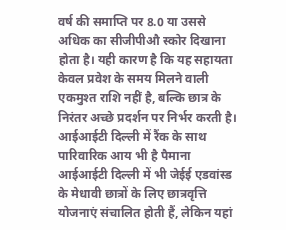वर्ष की समाप्ति पर 8.0 या उससे अधिक का सीजीपीऔ स्कोर दिखाना होता है। यही कारण है कि यह सहायता केवल प्रवेश के समय मिलने वाली एकमुश्त राशि नहीं है, बल्कि छात्र के निरंतर अच्छे प्रदर्शन पर निर्भर करती है।
आईआईटी दिल्ली में रैंक के साथ पारिवारिक आय भी है पैमाना
आईआईटी दिल्ली में भी जेईई एडवांस्ड के मेधावी छात्रों के लिए छात्रवृत्ति योजनाएं संचालित होती हैं, लेकिन यहां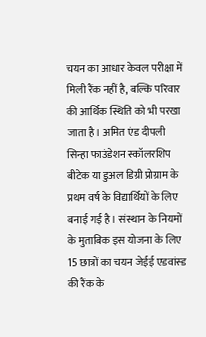चयन का आधार केवल परीक्षा में मिली रैंक नहीं है, बल्कि परिवार की आर्थिक स्थिति को भी परखा जाता है। अमित एंड दीपली सिन्हा फाउंडेशन स्कॉलरशिप बीटेक या डुअल डिग्री प्रोग्राम के प्रथम वर्ष के विद्यार्थियों के लिए बनाई गई है। संस्थान के नियमों के मुताबिक इस योजना के लिए 15 छात्रों का चयन जेईई एडवांस्ड की रैंक के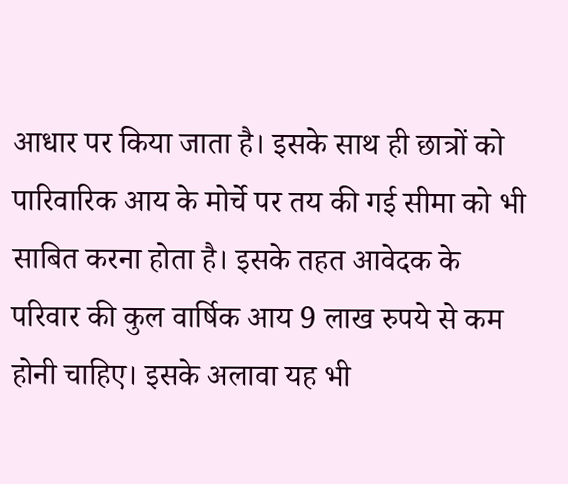आधार पर किया जाता है। इसके साथ ही छात्रों को पारिवारिक आय के मोर्चे पर तय की गई सीमा को भी साबित करना होता है। इसके तहत आवेदक के परिवार की कुल वार्षिक आय 9 लाख रुपये से कम होनी चाहिए। इसके अलावा यह भी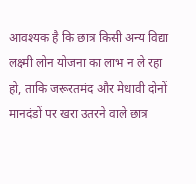आवश्यक है कि छात्र किसी अन्य विद्या लक्ष्मी लोन योजना का लाभ न ले रहा हो, ताकि जरूरतमंद और मेधावी दोनों मानदंडों पर खरा उतरने वाले छात्र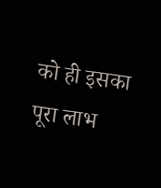को ही इसका पूरा लाभ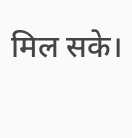मिल सके।